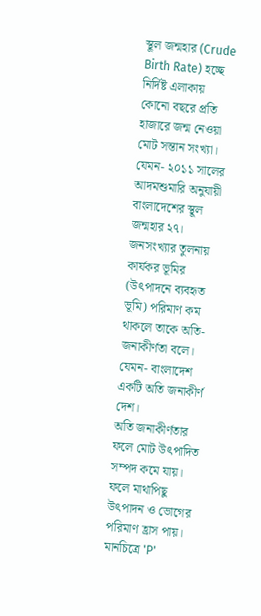স্থূল জন্মহার (Crude Birth Rate) হচ্ছে নির্দিষ্ট এলাকায় কোনো বছরে প্রতি হাজারে জন্ম নেওয়া মোট সন্তান সংখ্যা। যেমন- ২০১১ সালের আদমশুমারি অনুযায়ী বাংলাদেশের স্থূল জন্মহার ২৭।
জনসংখ্যার তুলনায় কার্যকর ভূমির (উৎপাদনে ব্যবহৃত ভূমি) পরিমাণ কম থাকলে তাকে অতি-জনাকীর্ণতা বলে। যেমন- বাংলাদেশ একটি অতি জনাকীর্ণ দেশ।
অতি জনাকীর্ণতার ফলে মোট উৎপাদিত সম্পদ কমে যায়। ফলে মাথাপিছু উৎপাদন ও ভোগের পরিমাণ হ্রাস পায়।
মানচিত্রে 'P'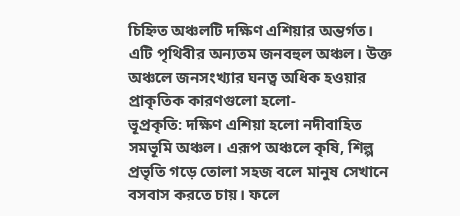চিহ্নিত অঞ্চলটি দক্ষিণ এশিয়ার অন্তর্গত। এটি পৃথিবীর অন্যতম জনবহুল অঞ্চল। উক্ত অঞ্চলে জনসংখ্যার ঘনত্ব অধিক হওয়ার প্রাকৃতিক কারণগুলো হলো-
ভূপ্রকৃতি: দক্ষিণ এশিয়া হলো নদীবাহিত সমভূমি অঞ্চল। এরূপ অঞ্চলে কৃষি, শিল্প প্রভৃতি গড়ে তোলা সহজ বলে মানুষ সেখানে বসবাস করতে চায়। ফলে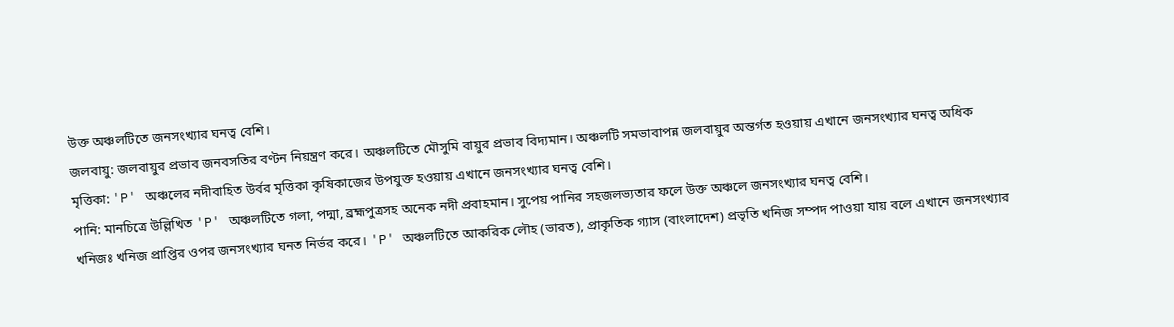উক্ত অঞ্চলটিতে জনসংখ্যার ঘনত্ব বেশি।
জলবায়ু: জলবায়ুর প্রভাব জনবসতির বণ্টন নিয়ন্ত্রণ করে। অঞ্চলটিতে মৌসুমি বায়ুর প্রভাব বিদ্যমান। অঞ্চলটি সমভাবাপন্ন জলবায়ুর অন্তর্গত হওয়ায় এখানে জনসংখ্যার ঘনত্ব অধিক
মৃত্তিকা: 'P' অঞ্চলের নদীবাহিত উর্বর মৃত্তিকা কৃষিকাজের উপযুক্ত হওয়ায় এখানে জনসংখ্যার ঘনত্ব বেশি।
পানি: মানচিত্রে উল্লিখিত 'P' অঞ্চলটিতে গলা, পদ্মা, ব্রহ্মপুত্রসহ অনেক নদী প্রবাহমান। সুপেয় পানির সহজলভ্যতার ফলে উক্ত অঞ্চলে জনসংখ্যার ঘনত্ব বেশি।
খনিজঃ খনিজ প্রাপ্তির ওপর জনসংখ্যার ঘনত নির্ভর করে। 'P' অঞ্চলটিতে আকরিক লৌহ (ভারত), প্রাকৃতিক গ্যাস (বাংলাদেশ) প্রভৃতি খনিজ সম্পদ পাওয়া যায় বলে এখানে জনসংখ্যার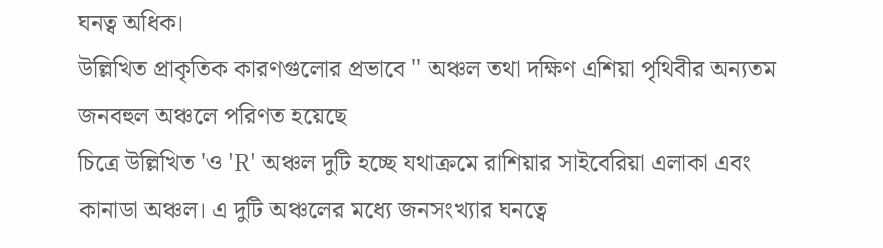ঘনত্ব অধিক।
উল্লিখিত প্রাকৃতিক কারণগুলোর প্রভাবে '' অঞ্চল তথা দক্ষিণ এশিয়া পৃথিবীর অন্যতম জনবহুল অঞ্চলে পরিণত হয়েছে
চিত্রে উল্লিখিত 'ও 'R' অঞ্চল দুটি হচ্ছে যথাক্রমে রাশিয়ার সাইবেরিয়া এলাকা এবং কানাডা অঞ্চল। এ দুটি অঞ্চলের মধ্যে জনসংখ্যার ঘনত্বে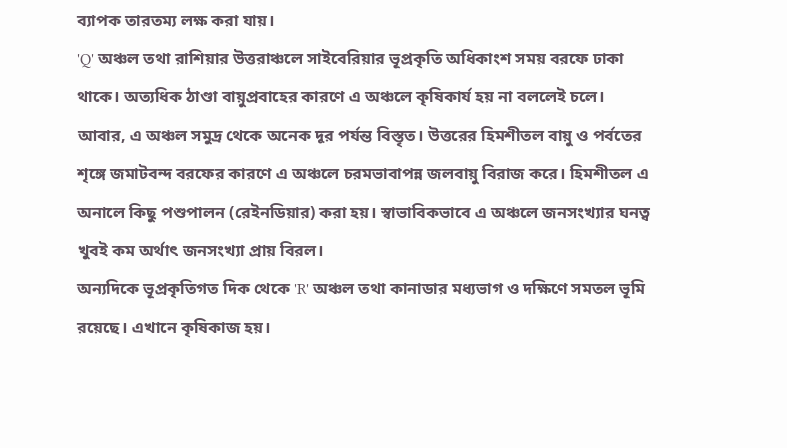ব্যাপক তারতম্য লক্ষ করা যায়।
'Q' অঞ্চল তথা রাশিয়ার উত্তরাঞ্চলে সাইবেরিয়ার ভূপ্রকৃতি অধিকাংশ সময় বরফে ঢাকা থাকে। অত্যধিক ঠাণ্ডা বায়ুপ্রবাহের কারণে এ অঞ্চলে কৃষিকার্য হয় না বললেই চলে। আবার, এ অঞ্চল সমুদ্র থেকে অনেক দূর পর্যন্ত বিস্তৃত। উত্তরের হিমশীতল বায়ু ও পর্বতের শৃঙ্গে জমাটবন্দ বরফের কারণে এ অঞ্চলে চরমভাবাপন্ন জলবায়ু বিরাজ করে। হিমশীতল এ অনালে কিছু পশুপালন (রেইনডিয়ার) করা হয়। স্বাভাবিকভাবে এ অঞ্চলে জনসংখ্যার ঘনত্ব খুবই কম অর্থাৎ জনসংখ্যা প্রায় বিরল।
অন্যদিকে ভূপ্রকৃতিগত দিক থেকে 'R' অঞ্চল তথা কানাডার মধ্যভাগ ও দক্ষিণে সমতল ভূমি রয়েছে। এখানে কৃষিকাজ হয়।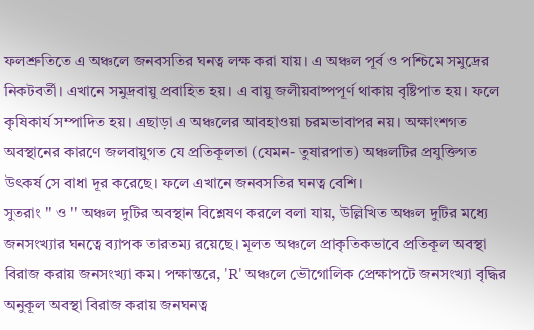ফলশ্রুতিতে এ অঞ্চলে জনবসতির ঘনত্ব লক্ষ করা যায়। এ অঞ্চল পূর্ব ও পশ্চিমে সমুদ্রের নিকটবর্তী। এখানে সমুদ্রবায়ু প্রবাহিত হয়। এ বায়ু জলীয়বাষ্পপূর্ণ থাকায় বৃষ্টিপাত হয়। ফলে কৃষিকার্য সম্পাদিত হয়। এছাড়া এ অঞ্চলের আবহাওয়া চরমভাবাপর নয়। অক্ষাংশগত অবস্থানের কারণে জলবায়ুগত যে প্রতিকূলতা (যেমন- তুষারপাত) অঞ্চলটির প্রযুক্তিগত উৎকর্ষ সে বাধা দূর করেছে। ফলে এখানে জনবসতির ঘনত্ব বেশি।
সুতরাং '' ও '' অঞ্চল দুটির অবস্থান বিশ্লেষণ করলে বলা যায়, উল্লিখিত অঞ্চল দুটির মধ্যে জনসংখ্যার ঘনত্বে ব্যাপক তারতম্য রয়েছে। মূলত অঞ্চলে প্রাকৃতিকভাবে প্রতিকূল অবস্থা বিরাজ করায় জনসংখ্যা কম। পক্ষান্তরে, 'R' অঞ্চলে ভৌগোলিক প্রেক্ষাপটে জনসংখ্যা বৃদ্ধির অনুকূল অবস্থা বিরাজ করায় জনঘনত্ব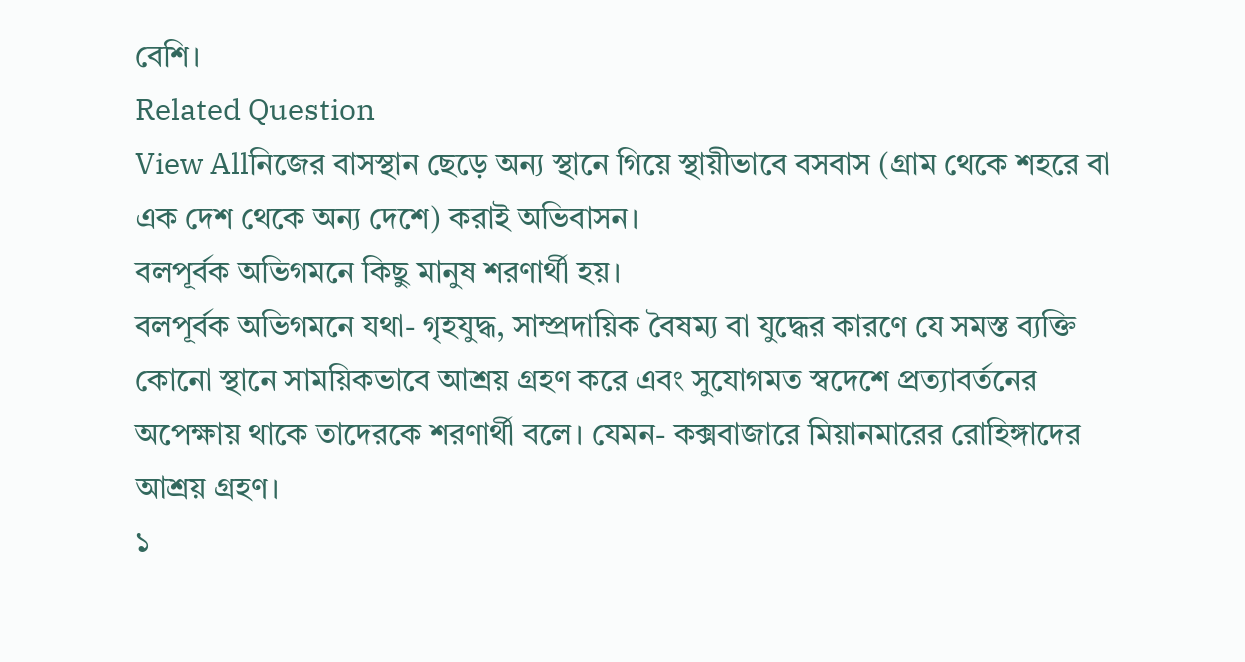বেশি।
Related Question
View Allনিজের বাসস্থান ছেড়ে অন্য স্থানে গিয়ে স্থায়ীভাবে বসবাস (গ্রাম থেকে শহরে বা এক দেশ থেকে অন্য দেশে) করাই অভিবাসন।
বলপূর্বক অভিগমনে কিছু মানুষ শরণার্থী হয়।
বলপূর্বক অভিগমনে যথা- গৃহযুদ্ধ, সাম্প্রদায়িক বৈষম্য বা যুদ্ধের কারণে যে সমস্ত ব্যক্তি কোনো স্থানে সাময়িকভাবে আশ্রয় গ্রহণ করে এবং সুযোগমত স্বদেশে প্রত্যাবর্তনের অপেক্ষায় থাকে তাদেরকে শরণার্থী বলে। যেমন- কক্সবাজারে মিয়ানমারের রোহিঙ্গাদের আশ্রয় গ্রহণ।
১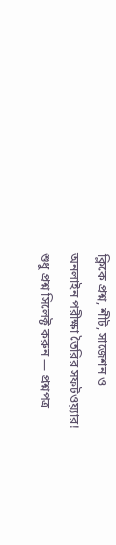ক্লিকে প্রশ্ন, শীট, সাজেশন ও
অনলাইন পরীক্ষা তৈরির সফটওয়্যার!
শুধু প্রশ্ন সিলেক্ট করুন — প্রশ্নপত্র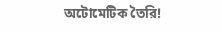অটোমেটিক তৈরি!